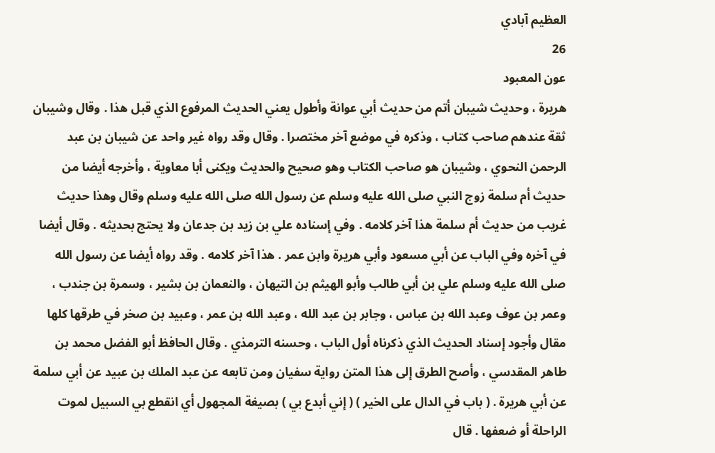العظيم آبادي
26
عون المعبود
هريرة ، وحديث شيبان أتم من حديث أبي عوانة وأطول يعني الحديث المرفوع الذي قبل هذا . وقال وشيبان ثقة عندهم صاحب كتاب ، وذكره في موضع آخر مختصرا . وقال وقد رواه غير واحد عن شيبان بن عبد الرحمن النحوي ، وشيبان هو صاحب الكتاب وهو صحيح والحديث ويكنى أبا معاوية ، وأخرجه أيضا من حديث أم سلمة زوج النبي صلى الله عليه وسلم عن رسول الله صلى الله عليه وسلم وقال وهذا حديث غريب من حديث أم سلمة هذا آخر كلامه . وفي إسناده علي بن زيد بن جدعان ولا يحتج بحديثه . وقال أيضا في آخره وفي الباب عن أبي مسعود وأبي هريرة وابن عمر . هذا آخر كلامه . وقد رواه أيضا عن رسول الله صلى الله عليه وسلم علي بن أبي طالب وأبو الهيثم بن التيهان ، والنعمان بن بشير ، وسمرة بن جندب ، وعمر بن عوف وعبد الله بن عباس ، وجابر بن عبد الله ، وعبد الله بن عمر ، وعبيد بن صخر في طرقها كلها مقال وأجود إسناد الحديث الذي ذكرناه أول الباب ، وحسنه الترمذي . وقال الحافظ أبو الفضل محمد بن طاهر المقدسي ، وأصح الطرق إلى هذا المتن رواية سفيان ومن تابعه عن عبد الملك بن عبيد عن أبي سلمة عن أبي هريرة . ( باب في الدال على الخير ) ( إني أبدع بي ) بصيغة المجهول أي انقطع بي السبيل لموت الراحلة أو ضعفها . قال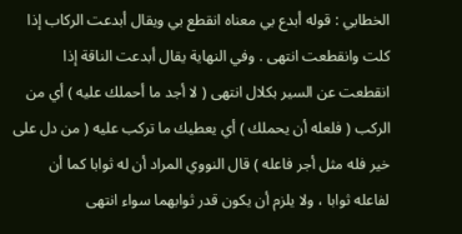الخطابي : قوله أبدع بي معناه انقطع بي ويقال أبدعت الركاب إذا كلت وانقطعت انتهى . وفي النهاية يقال أبدعت الناقة إذا انقطعت عن السير بكلال انتهى ( لا أجد ما أحملك عليه ) أي من الركب ( فلعله أن يحملك ) أي يعطيك ما تركب عليه ( من دل على خير فله مثل أجر فاعله ) قال النووي المراد أن له ثوابا كما أن لفاعله ثوابا ، ولا يلزم أن يكون قدر ثوابهما سواء انتهى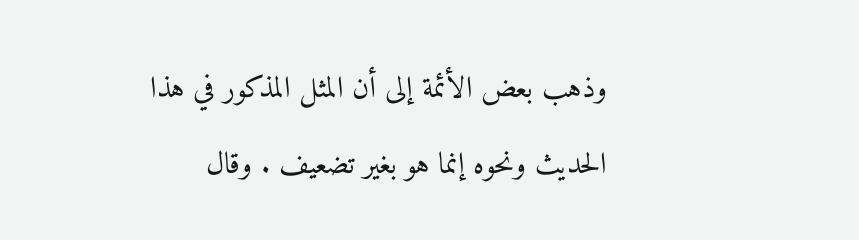وذهب بعض الأئمة إلى أن المثل المذكور في هذا الحديث ونحوه إنما هو بغير تضعيف . وقال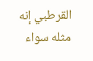القرطبي إنه مثله سواء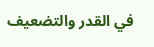في القدر والتضعيف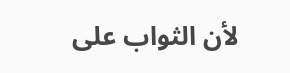لأن الثواب على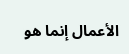الأعمال إنما هو